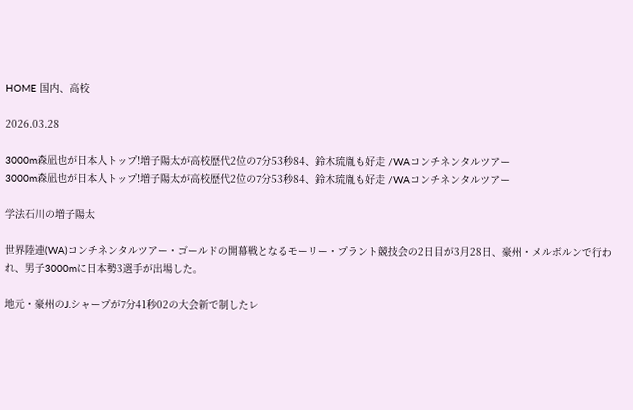HOME 国内、高校

2026.03.28

3000m森凪也が日本人トップ!増子陽太が高校歴代2位の7分53秒84、鈴木琉胤も好走 /WAコンチネンタルツアー
3000m森凪也が日本人トップ!増子陽太が高校歴代2位の7分53秒84、鈴木琉胤も好走 /WAコンチネンタルツアー

学法石川の増子陽太

世界陸連(WA)コンチネンタルツアー・ゴールドの開幕戦となるモーリー・プラント競技会の2日目が3月28日、豪州・メルボルンで行われ、男子3000mに日本勢3選手が出場した。

地元・豪州のJ.シャープが7分41秒02の大会新で制したレ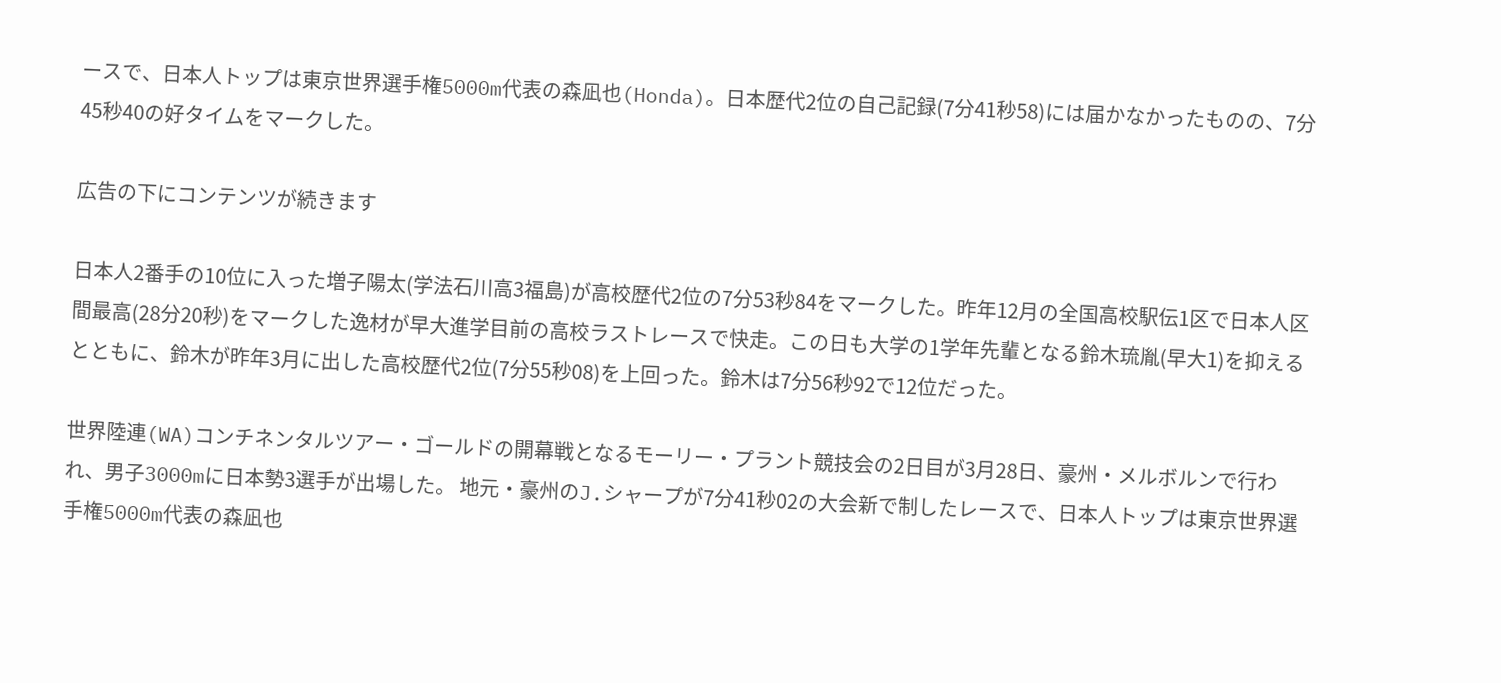ースで、日本人トップは東京世界選手権5000m代表の森凪也(Honda)。日本歴代2位の自己記録(7分41秒58)には届かなかったものの、7分45秒40の好タイムをマークした。

広告の下にコンテンツが続きます

日本人2番手の10位に入った増子陽太(学法石川高3福島)が高校歴代2位の7分53秒84をマークした。昨年12月の全国高校駅伝1区で日本人区間最高(28分20秒)をマークした逸材が早大進学目前の高校ラストレースで快走。この日も大学の1学年先輩となる鈴木琉胤(早大1)を抑えるとともに、鈴木が昨年3月に出した高校歴代2位(7分55秒08)を上回った。鈴木は7分56秒92で12位だった。

世界陸連(WA)コンチネンタルツアー・ゴールドの開幕戦となるモーリー・プラント競技会の2日目が3月28日、豪州・メルボルンで行われ、男子3000mに日本勢3選手が出場した。 地元・豪州のJ.シャープが7分41秒02の大会新で制したレースで、日本人トップは東京世界選手権5000m代表の森凪也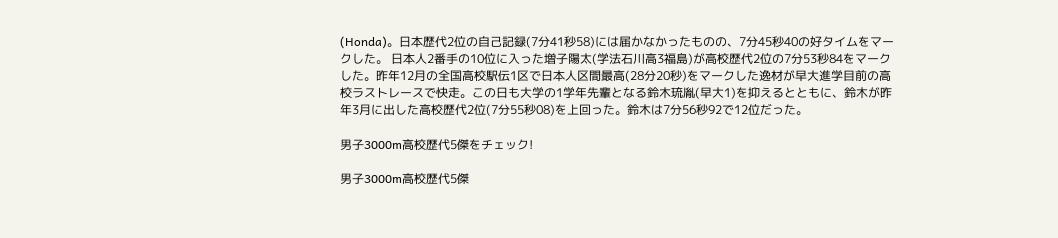(Honda)。日本歴代2位の自己記録(7分41秒58)には届かなかったものの、7分45秒40の好タイムをマークした。 日本人2番手の10位に入った増子陽太(学法石川高3福島)が高校歴代2位の7分53秒84をマークした。昨年12月の全国高校駅伝1区で日本人区間最高(28分20秒)をマークした逸材が早大進学目前の高校ラストレースで快走。この日も大学の1学年先輩となる鈴木琉胤(早大1)を抑えるとともに、鈴木が昨年3月に出した高校歴代2位(7分55秒08)を上回った。鈴木は7分56秒92で12位だった。

男子3000m高校歴代5傑をチェック!

男子3000m高校歴代5傑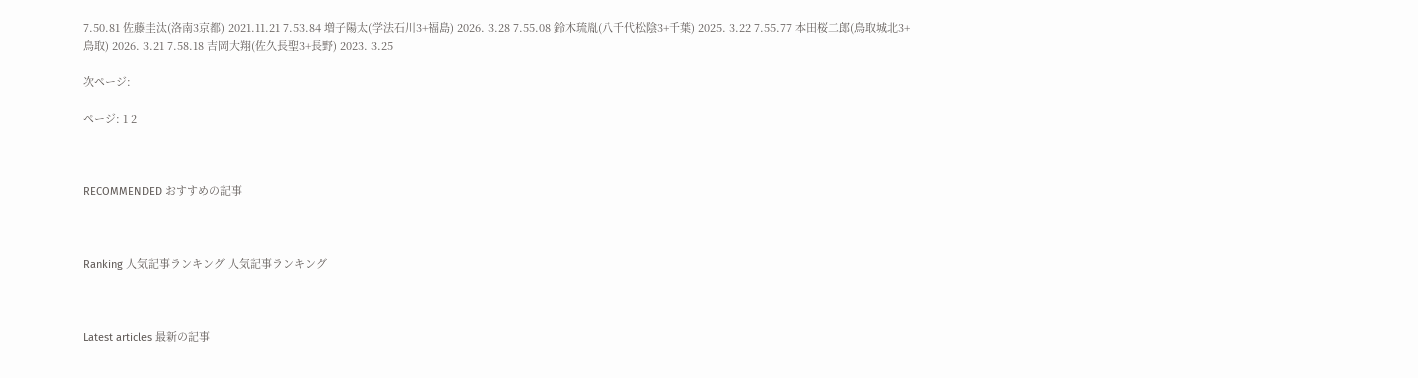7.50.81 佐藤圭汰(洛南3京都) 2021.11.21 7.53.84 増子陽太(学法石川3+福島) 2026. 3.28 7.55.08 鈴木琉胤(八千代松陰3+千葉) 2025. 3.22 7.55.77 本田桜二郎(鳥取城北3+鳥取) 2026. 3.21 7.58.18 吉岡大翔(佐久長聖3+長野) 2023. 3.25

次ページ:

ページ: 1 2



RECOMMENDED おすすめの記事



Ranking 人気記事ランキング 人気記事ランキング



Latest articles 最新の記事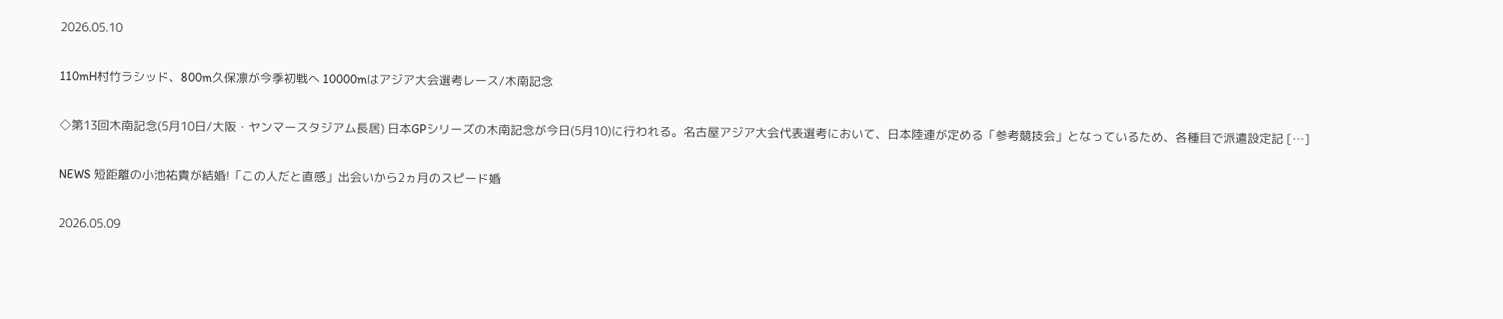2026.05.10

110mH村竹ラシッド、800m久保凛が今季初戦へ 10000mはアジア大会選考レース/木南記念

◇第13回木南記念(5月10日/大阪・ヤンマースタジアム長居) 日本GPシリーズの木南記念が今日(5月10)に行われる。名古屋アジア大会代表選考において、日本陸連が定める「参考競技会」となっているため、各種目で派遣設定記 […]

NEWS 短距離の小池祐貴が結婚!「この人だと直感」出会いから2ヵ月のスピード婚

2026.05.09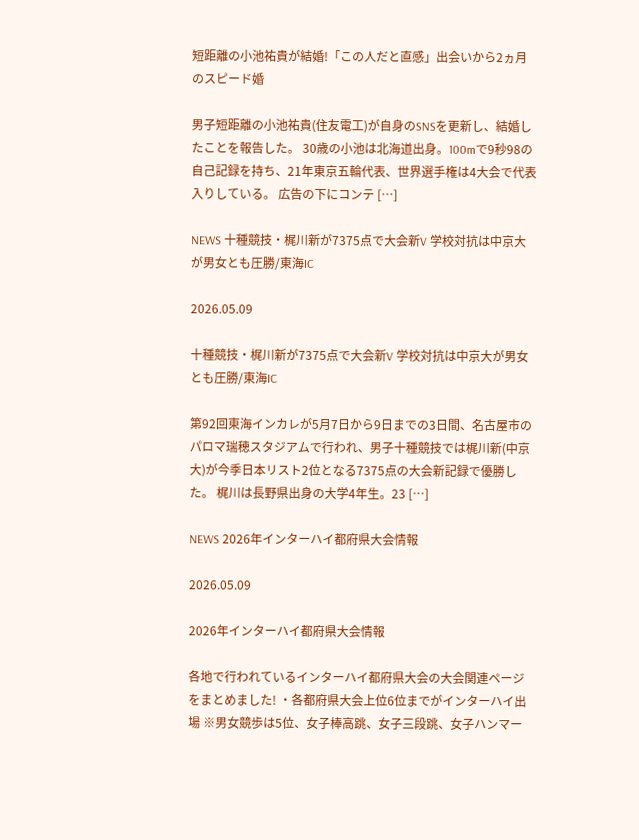短距離の小池祐貴が結婚!「この人だと直感」出会いから2ヵ月のスピード婚

男子短距離の小池祐貴(住友電工)が自身のSNSを更新し、結婚したことを報告した。 30歳の小池は北海道出身。100mで9秒98の自己記録を持ち、21年東京五輪代表、世界選手権は4大会で代表入りしている。 広告の下にコンテ […]

NEWS 十種競技・梶川新が7375点で大会新V 学校対抗は中京大が男女とも圧勝/東海IC

2026.05.09

十種競技・梶川新が7375点で大会新V 学校対抗は中京大が男女とも圧勝/東海IC

第92回東海インカレが5月7日から9日までの3日間、名古屋市のパロマ瑞穂スタジアムで行われ、男子十種競技では梶川新(中京大)が今季日本リスト2位となる7375点の大会新記録で優勝した。 梶川は長野県出身の大学4年生。23 […]

NEWS 2026年インターハイ都府県大会情報

2026.05.09

2026年インターハイ都府県大会情報

各地で行われているインターハイ都府県大会の大会関連ページをまとめました! ・各都府県大会上位6位までがインターハイ出場 ※男女競歩は5位、女子棒高跳、女子三段跳、女子ハンマー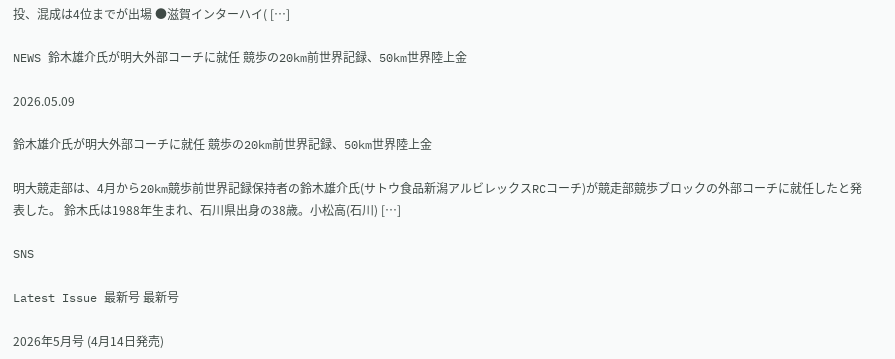投、混成は4位までが出場 ●滋賀インターハイ( […]

NEWS 鈴木雄介氏が明大外部コーチに就任 競歩の20km前世界記録、50km世界陸上金

2026.05.09

鈴木雄介氏が明大外部コーチに就任 競歩の20km前世界記録、50km世界陸上金

明大競走部は、4月から20km競歩前世界記録保持者の鈴木雄介氏(サトウ食品新潟アルビレックスRCコーチ)が競走部競歩ブロックの外部コーチに就任したと発表した。 鈴木氏は1988年生まれ、石川県出身の38歳。小松高(石川) […]

SNS

Latest Issue 最新号 最新号

2026年5月号 (4月14日発売)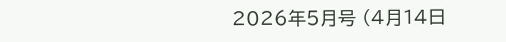2026年5月号 (4月14日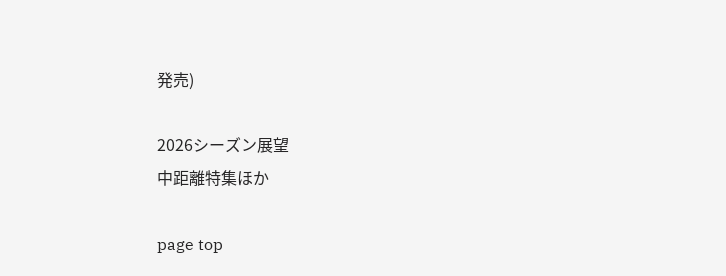発売)

2026シーズン展望
中距離特集ほか

page top